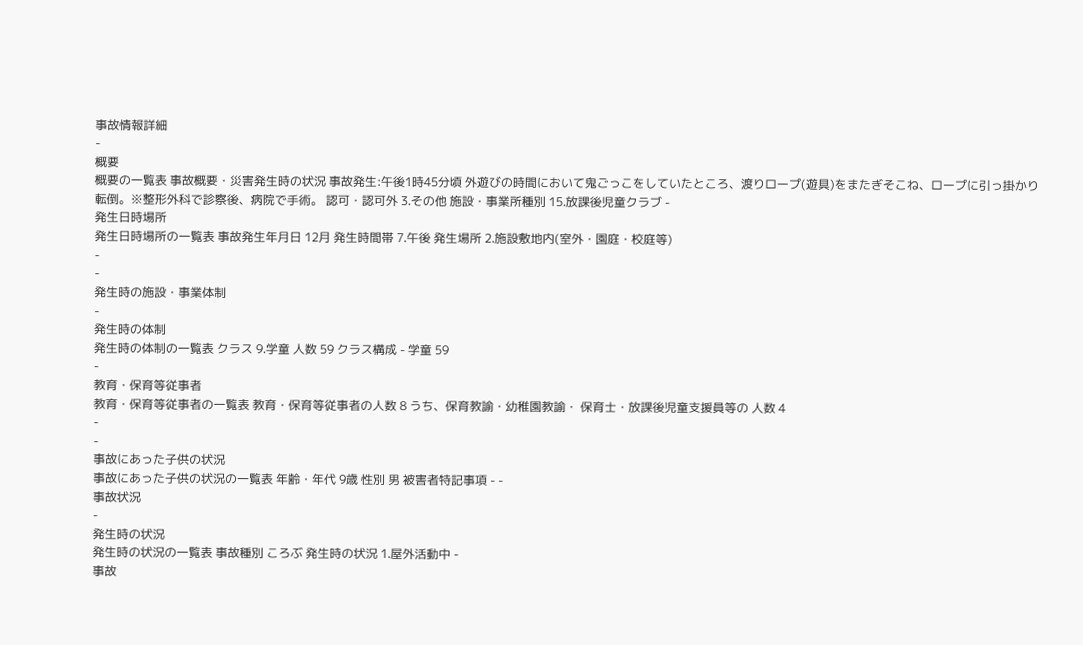事故情報詳細
-
概要
概要の一覧表 事故概要・災害発生時の状況 事故発生:午後1時45分頃 外遊びの時間において鬼ごっこをしていたところ、渡りロープ(遊具)をまたぎそこね、ロープに引っ掛かり転倒。※整形外科で診察後、病院で手術。 認可・認可外 3.その他 施設・事業所種別 15.放課後児童クラブ -
発生日時場所
発生日時場所の一覧表 事故発生年月日 12月 発生時間帯 7.午後 発生場所 2.施設敷地内(室外・園庭・校庭等)
-
-
発生時の施設・事業体制
-
発生時の体制
発生時の体制の一覧表 クラス 9.学童 人数 59 クラス構成 - 学童 59
-
教育・保育等従事者
教育・保育等従事者の一覧表 教育・保育等従事者の人数 8 うち、保育教諭・幼稚園教諭・ 保育士・放課後児童支援員等の 人数 4
-
-
事故にあった子供の状況
事故にあった子供の状況の一覧表 年齢・年代 9歳 性別 男 被害者特記事項 - -
事故状況
-
発生時の状況
発生時の状況の一覧表 事故種別 ころぶ 発生時の状況 1.屋外活動中 -
事故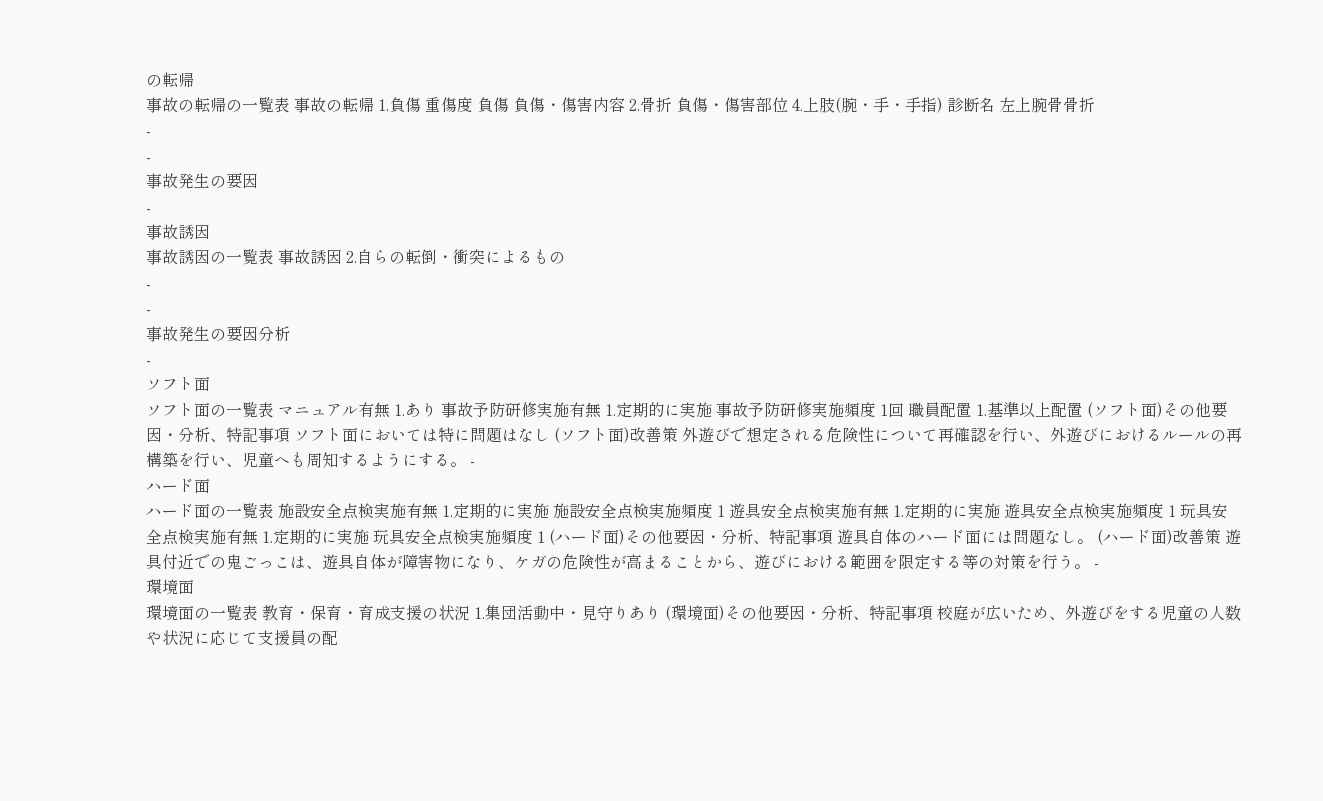の転帰
事故の転帰の一覧表 事故の転帰 1.負傷 重傷度 負傷 負傷・傷害内容 2.骨折 負傷・傷害部位 4.上肢(腕・手・手指) 診断名 左上腕骨骨折
-
-
事故発生の要因
-
事故誘因
事故誘因の一覧表 事故誘因 2.自らの転倒・衝突によるもの
-
-
事故発生の要因分析
-
ソフト面
ソフト面の一覧表 マニュアル有無 1.あり 事故予防研修実施有無 1.定期的に実施 事故予防研修実施頻度 1回 職員配置 1.基準以上配置 (ソフト面)その他要因・分析、特記事項 ソフト面においては特に問題はなし (ソフト面)改善策 外遊びで想定される危険性について再確認を行い、外遊びにおけるルールの再構築を行い、児童へも周知するようにする。 -
ハード面
ハード面の一覧表 施設安全点検実施有無 1.定期的に実施 施設安全点検実施頻度 1 遊具安全点検実施有無 1.定期的に実施 遊具安全点検実施頻度 1 玩具安全点検実施有無 1.定期的に実施 玩具安全点検実施頻度 1 (ハード面)その他要因・分析、特記事項 遊具自体のハード面には問題なし。 (ハード面)改善策 遊具付近での鬼ごっこは、遊具自体が障害物になり、ケガの危険性が高まることから、遊びにおける範囲を限定する等の対策を行う。 -
環境面
環境面の一覧表 教育・保育・育成支援の状況 1.集団活動中・見守りあり (環境面)その他要因・分析、特記事項 校庭が広いため、外遊びをする児童の人数や状況に応じて支援員の配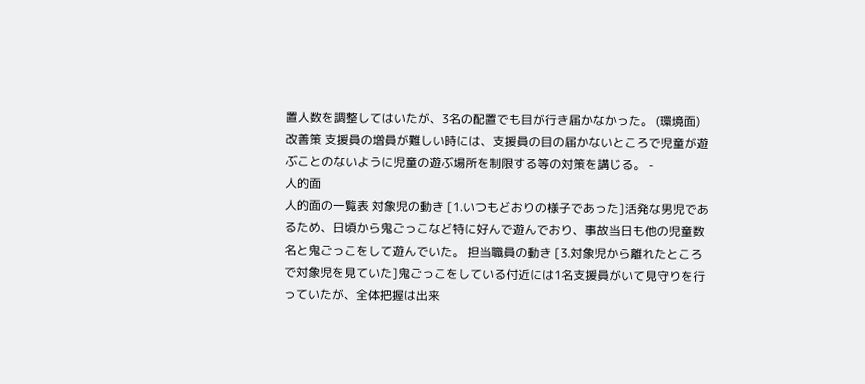置人数を調整してはいたが、3名の配置でも目が行き届かなかった。 (環境面)改善策 支援員の増員が難しい時には、支援員の目の届かないところで児童が遊ぶことのないように児童の遊ぶ場所を制限する等の対策を講じる。 -
人的面
人的面の一覧表 対象児の動き [1.いつもどおりの様子であった]活発な男児であるため、日頃から鬼ごっこなど特に好んで遊んでおり、事故当日も他の児童数名と鬼ごっこをして遊んでいた。 担当職員の動き [3.対象児から離れたところで対象児を見ていた]鬼ごっこをしている付近には1名支援員がいて見守りを行っていたが、全体把握は出来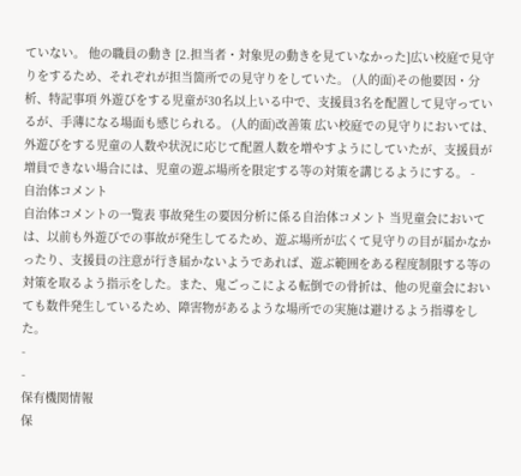ていない。 他の職員の動き [2.担当者・対象児の動きを見ていなかった]広い校庭で見守りをするため、それぞれが担当箇所での見守りをしていた。 (人的面)その他要因・分析、特記事項 外遊びをする児童が30名以上いる中で、支援員3名を配置して見守っているが、手薄になる場面も感じられる。 (人的面)改善策 広い校庭での見守りにおいては、外遊びをする児童の人数や状況に応じて配置人数を増やすようにしていたが、支援員が増員できない場合には、児童の遊ぶ場所を限定する等の対策を講じるようにする。 -
自治体コメント
自治体コメントの一覧表 事故発生の要因分析に係る自治体コメント 当児童会においては、以前も外遊びでの事故が発生してるため、遊ぶ場所が広くて見守りの目が届かなかったり、支援員の注意が行き届かないようであれば、遊ぶ範囲をある程度制限する等の対策を取るよう指示をした。また、鬼ごっこによる転倒での骨折は、他の児童会においても数件発生しているため、障害物があるような場所での実施は避けるよう指導をした。
-
-
保有機関情報
保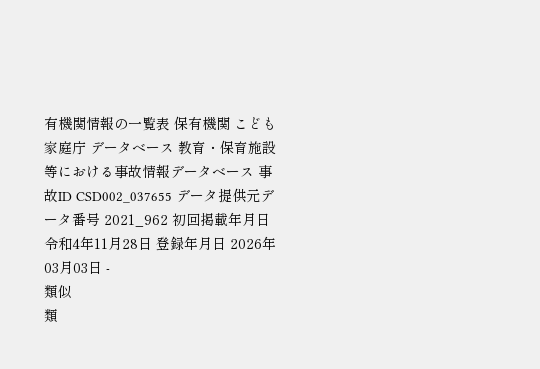有機関情報の一覧表 保有機関 こども家庭庁 データベース 教育・保育施設等における事故情報データベース 事故ID CSD002_037655 データ提供元データ番号 2021_962 初回掲載年月日 令和4年11月28日 登録年月日 2026年03月03日 -
類似
類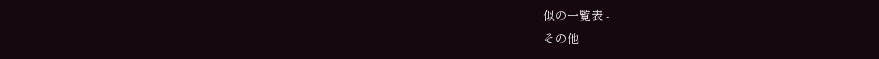似の一覧表 -
その他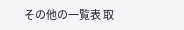その他の一覧表 取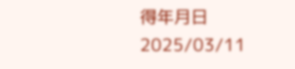得年月日 2025/03/11